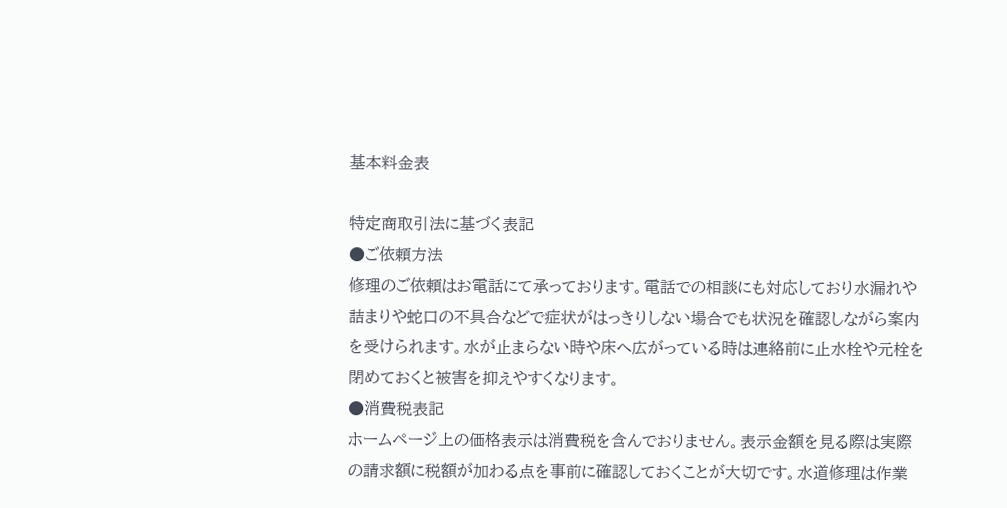基本料金表

特定商取引法に基づく表記
●ご依頼方法
修理のご依頼はお電話にて承っております。電話での相談にも対応しており水漏れや詰まりや蛇口の不具合などで症状がはっきりしない場合でも状況を確認しながら案内を受けられます。水が止まらない時や床へ広がっている時は連絡前に止水栓や元栓を閉めておくと被害を抑えやすくなります。
●消費税表記
ホームページ上の価格表示は消費税を含んでおりません。表示金額を見る際は実際の請求額に税額が加わる点を事前に確認しておくことが大切です。水道修理は作業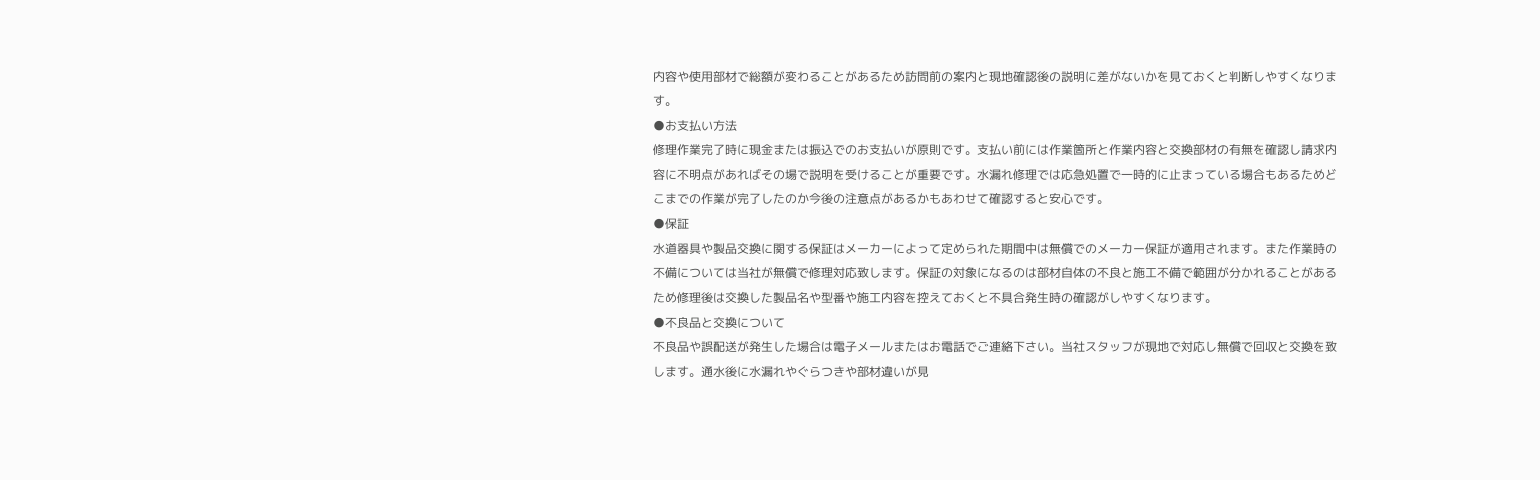内容や使用部材で総額が変わることがあるため訪問前の案内と現地確認後の説明に差がないかを見ておくと判断しやすくなります。
●お支払い方法
修理作業完了時に現金または振込でのお支払いが原則です。支払い前には作業箇所と作業内容と交換部材の有無を確認し請求内容に不明点があればその場で説明を受けることが重要です。水漏れ修理では応急処置で一時的に止まっている場合もあるためどこまでの作業が完了したのか今後の注意点があるかもあわせて確認すると安心です。
●保証
水道器具や製品交換に関する保証はメーカーによって定められた期間中は無償でのメーカー保証が適用されます。また作業時の不備については当社が無償で修理対応致します。保証の対象になるのは部材自体の不良と施工不備で範囲が分かれることがあるため修理後は交換した製品名や型番や施工内容を控えておくと不具合発生時の確認がしやすくなります。
●不良品と交換について
不良品や誤配送が発生した場合は電子メールまたはお電話でご連絡下さい。当社スタッフが現地で対応し無償で回収と交換を致します。通水後に水漏れやぐらつきや部材違いが見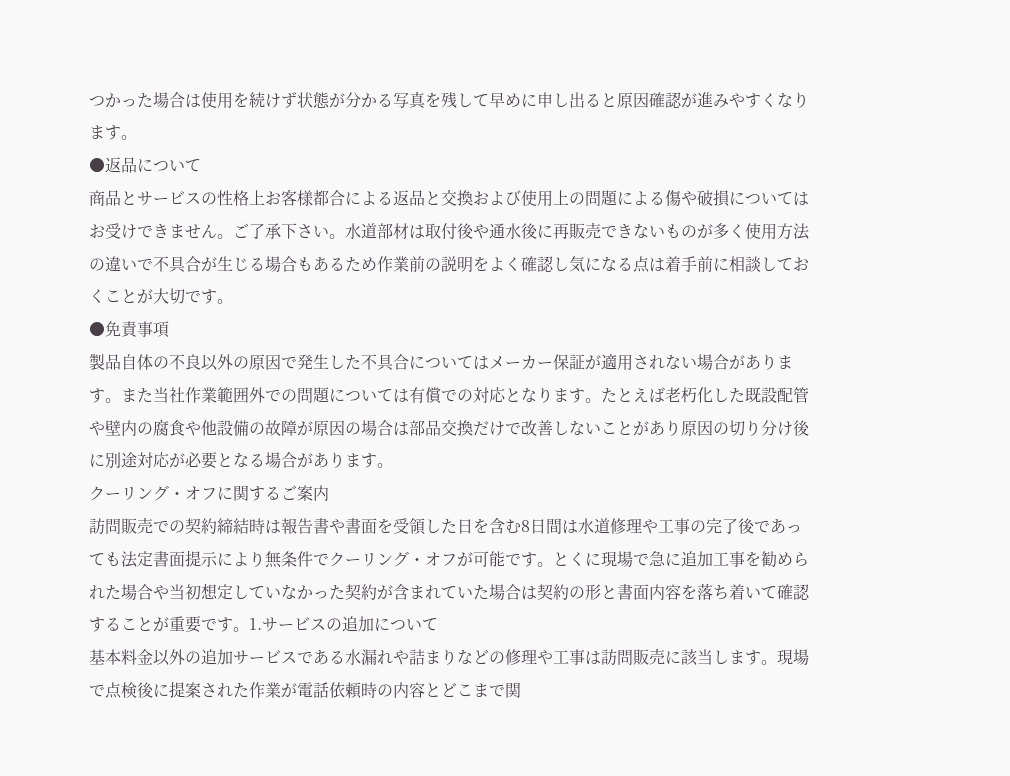つかった場合は使用を続けず状態が分かる写真を残して早めに申し出ると原因確認が進みやすくなります。
●返品について
商品とサービスの性格上お客様都合による返品と交換および使用上の問題による傷や破損についてはお受けできません。ご了承下さい。水道部材は取付後や通水後に再販売できないものが多く使用方法の違いで不具合が生じる場合もあるため作業前の説明をよく確認し気になる点は着手前に相談しておくことが大切です。
●免責事項
製品自体の不良以外の原因で発生した不具合についてはメーカー保証が適用されない場合があります。また当社作業範囲外での問題については有償での対応となります。たとえば老朽化した既設配管や壁内の腐食や他設備の故障が原因の場合は部品交換だけで改善しないことがあり原因の切り分け後に別途対応が必要となる場合があります。
クーリング・オフに関するご案内
訪問販売での契約締結時は報告書や書面を受領した日を含む8日間は水道修理や工事の完了後であっても法定書面提示により無条件でクーリング・オフが可能です。とくに現場で急に追加工事を勧められた場合や当初想定していなかった契約が含まれていた場合は契約の形と書面内容を落ち着いて確認することが重要です。1.サービスの追加について
基本料金以外の追加サービスである水漏れや詰まりなどの修理や工事は訪問販売に該当します。現場で点検後に提案された作業が電話依頼時の内容とどこまで関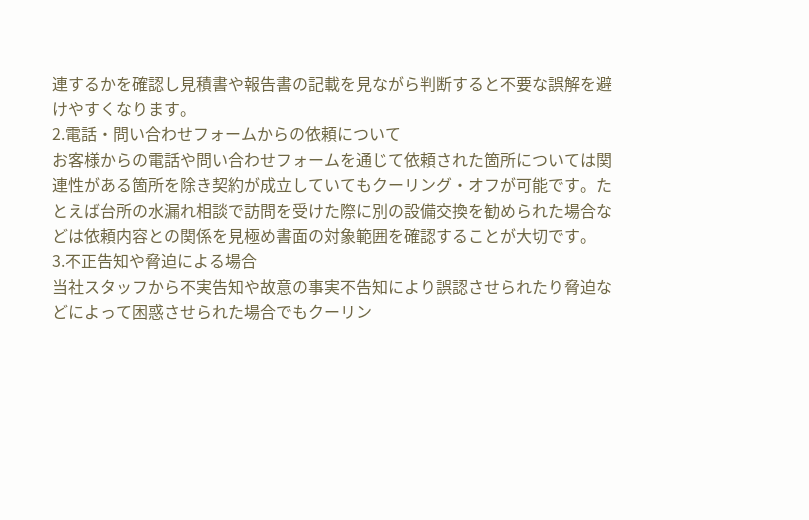連するかを確認し見積書や報告書の記載を見ながら判断すると不要な誤解を避けやすくなります。
2.電話・問い合わせフォームからの依頼について
お客様からの電話や問い合わせフォームを通じて依頼された箇所については関連性がある箇所を除き契約が成立していてもクーリング・オフが可能です。たとえば台所の水漏れ相談で訪問を受けた際に別の設備交換を勧められた場合などは依頼内容との関係を見極め書面の対象範囲を確認することが大切です。
3.不正告知や脅迫による場合
当社スタッフから不実告知や故意の事実不告知により誤認させられたり脅迫などによって困惑させられた場合でもクーリン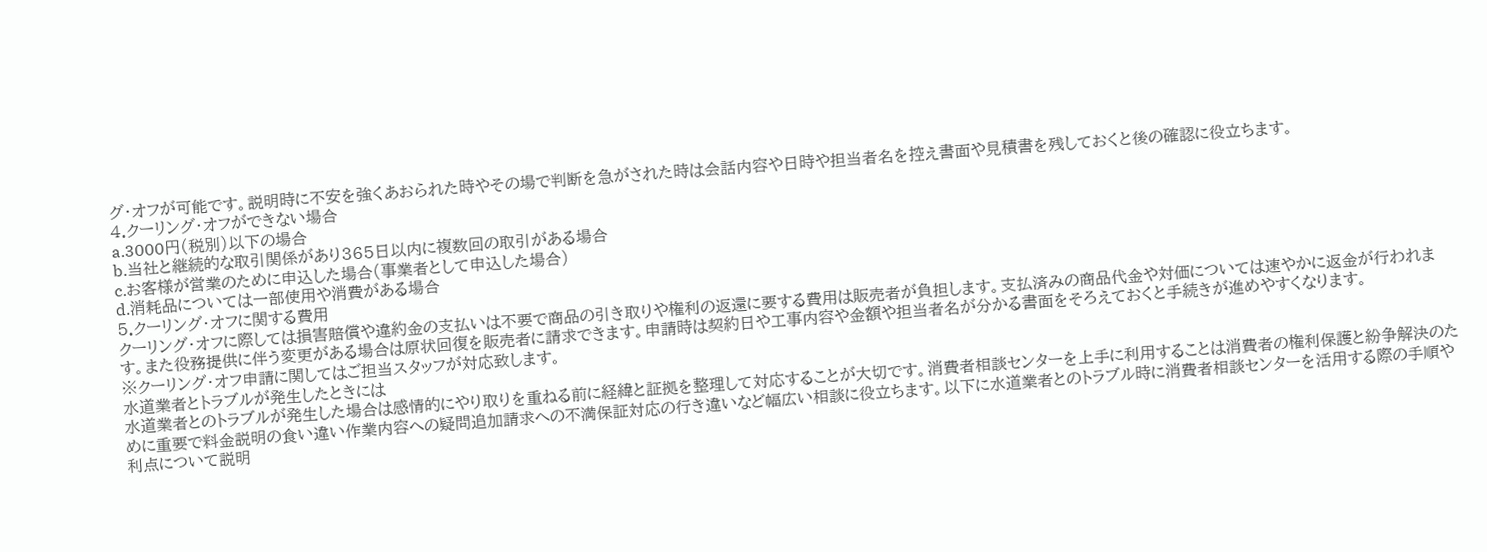グ・オフが可能です。説明時に不安を強くあおられた時やその場で判断を急がされた時は会話内容や日時や担当者名を控え書面や見積書を残しておくと後の確認に役立ちます。
4.クーリング・オフができない場合
a.3000円(税別)以下の場合
b.当社と継続的な取引関係があり365日以内に複数回の取引がある場合
c.お客様が営業のために申込した場合(事業者として申込した場合)
d.消耗品については一部使用や消費がある場合
5.クーリング・オフに関する費用
クーリング・オフに際しては損害賠償や違約金の支払いは不要で商品の引き取りや権利の返還に要する費用は販売者が負担します。支払済みの商品代金や対価については速やかに返金が行われます。また役務提供に伴う変更がある場合は原状回復を販売者に請求できます。申請時は契約日や工事内容や金額や担当者名が分かる書面をそろえておくと手続きが進めやすくなります。
※クーリング・オフ申請に関してはご担当スタッフが対応致します。
水道業者とトラブルが発生したときには
水道業者とのトラブルが発生した場合は感情的にやり取りを重ねる前に経緯と証拠を整理して対応することが大切です。消費者相談センターを上手に利用することは消費者の権利保護と紛争解決のために重要で料金説明の食い違い作業内容への疑問追加請求への不満保証対応の行き違いなど幅広い相談に役立ちます。以下に水道業者とのトラブル時に消費者相談センターを活用する際の手順や利点について説明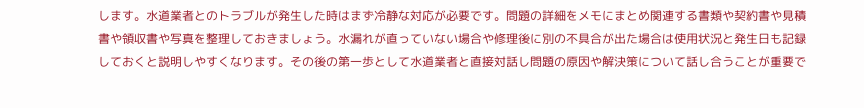します。水道業者とのトラブルが発生した時はまず冷静な対応が必要です。問題の詳細をメモにまとめ関連する書類や契約書や見積書や領収書や写真を整理しておきましょう。水漏れが直っていない場合や修理後に別の不具合が出た場合は使用状況と発生日も記録しておくと説明しやすくなります。その後の第一歩として水道業者と直接対話し問題の原因や解決策について話し合うことが重要で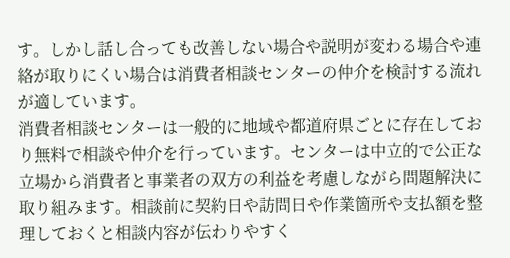す。しかし話し合っても改善しない場合や説明が変わる場合や連絡が取りにくい場合は消費者相談センターの仲介を検討する流れが適しています。
消費者相談センターは一般的に地域や都道府県ごとに存在しており無料で相談や仲介を行っています。センターは中立的で公正な立場から消費者と事業者の双方の利益を考慮しながら問題解決に取り組みます。相談前に契約日や訪問日や作業箇所や支払額を整理しておくと相談内容が伝わりやすく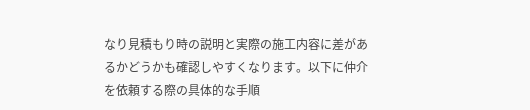なり見積もり時の説明と実際の施工内容に差があるかどうかも確認しやすくなります。以下に仲介を依頼する際の具体的な手順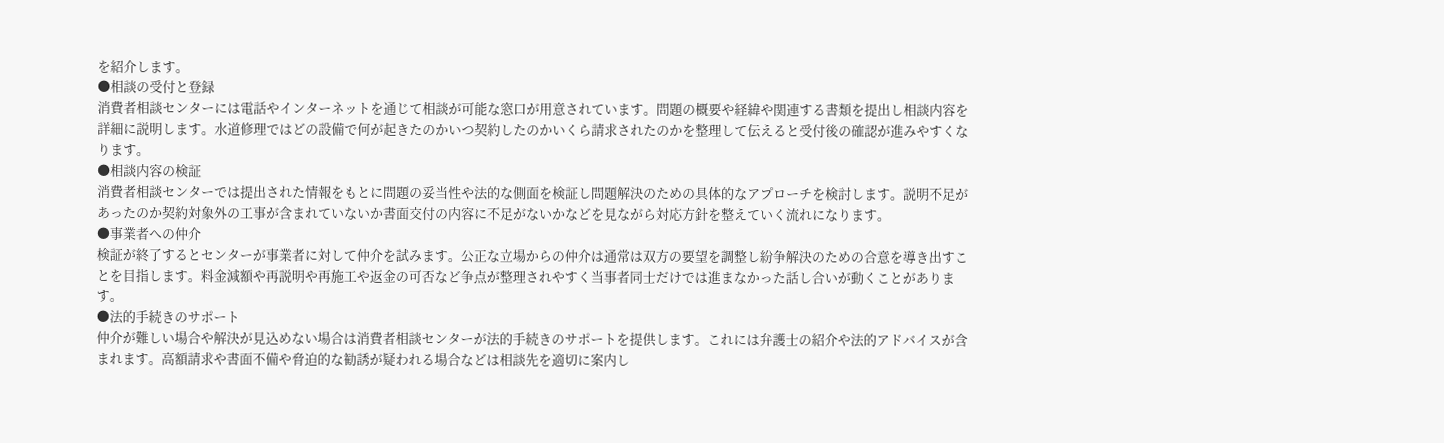を紹介します。
●相談の受付と登録
消費者相談センターには電話やインターネットを通じて相談が可能な窓口が用意されています。問題の概要や経緯や関連する書類を提出し相談内容を詳細に説明します。水道修理ではどの設備で何が起きたのかいつ契約したのかいくら請求されたのかを整理して伝えると受付後の確認が進みやすくなります。
●相談内容の検証
消費者相談センターでは提出された情報をもとに問題の妥当性や法的な側面を検証し問題解決のための具体的なアプローチを検討します。説明不足があったのか契約対象外の工事が含まれていないか書面交付の内容に不足がないかなどを見ながら対応方針を整えていく流れになります。
●事業者への仲介
検証が終了するとセンターが事業者に対して仲介を試みます。公正な立場からの仲介は通常は双方の要望を調整し紛争解決のための合意を導き出すことを目指します。料金減額や再説明や再施工や返金の可否など争点が整理されやすく当事者同士だけでは進まなかった話し合いが動くことがあります。
●法的手続きのサポート
仲介が難しい場合や解決が見込めない場合は消費者相談センターが法的手続きのサポートを提供します。これには弁護士の紹介や法的アドバイスが含まれます。高額請求や書面不備や脅迫的な勧誘が疑われる場合などは相談先を適切に案内し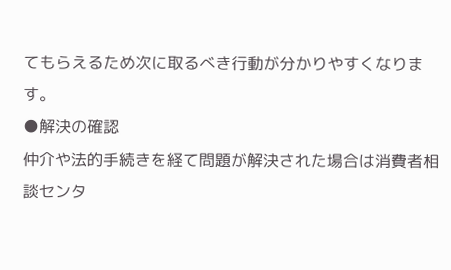てもらえるため次に取るべき行動が分かりやすくなります。
●解決の確認
仲介や法的手続きを経て問題が解決された場合は消費者相談センタ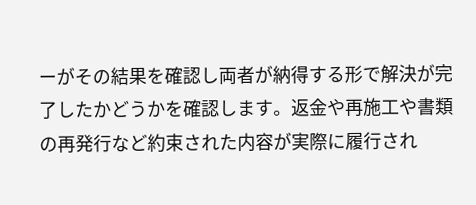ーがその結果を確認し両者が納得する形で解決が完了したかどうかを確認します。返金や再施工や書類の再発行など約束された内容が実際に履行され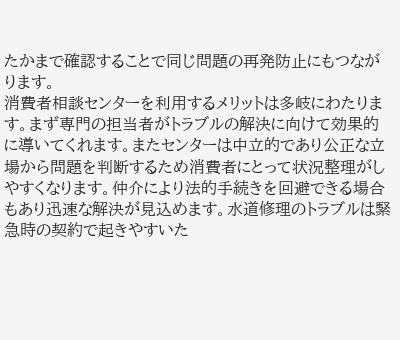たかまで確認することで同じ問題の再発防止にもつながります。
消費者相談センターを利用するメリットは多岐にわたります。まず専門の担当者がトラブルの解決に向けて効果的に導いてくれます。またセンターは中立的であり公正な立場から問題を判断するため消費者にとって状況整理がしやすくなります。仲介により法的手続きを回避できる場合もあり迅速な解決が見込めます。水道修理のトラブルは緊急時の契約で起きやすいた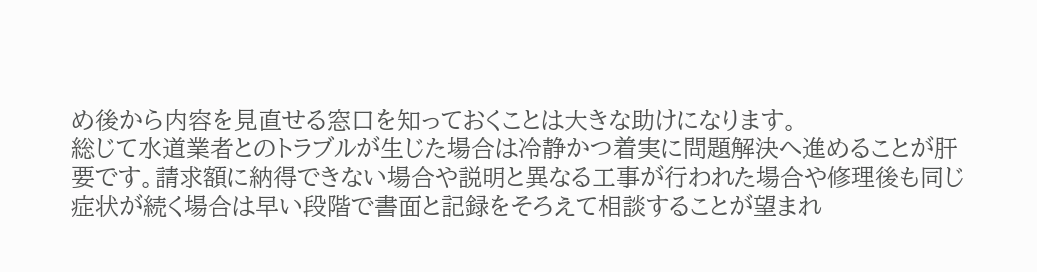め後から内容を見直せる窓口を知っておくことは大きな助けになります。
総じて水道業者とのトラブルが生じた場合は冷静かつ着実に問題解決へ進めることが肝要です。請求額に納得できない場合や説明と異なる工事が行われた場合や修理後も同じ症状が続く場合は早い段階で書面と記録をそろえて相談することが望まれ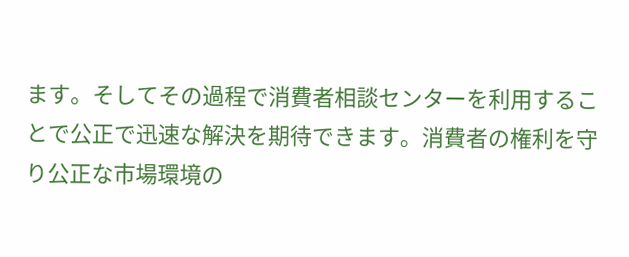ます。そしてその過程で消費者相談センターを利用することで公正で迅速な解決を期待できます。消費者の権利を守り公正な市場環境の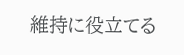維持に役立てる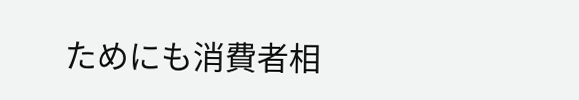ためにも消費者相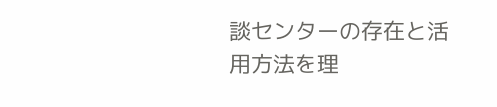談センターの存在と活用方法を理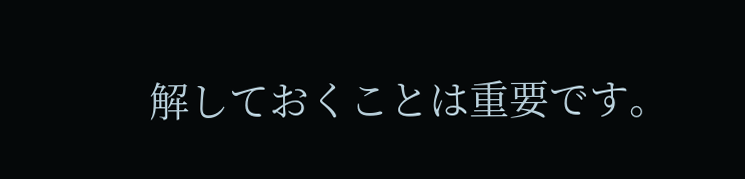解しておくことは重要です。